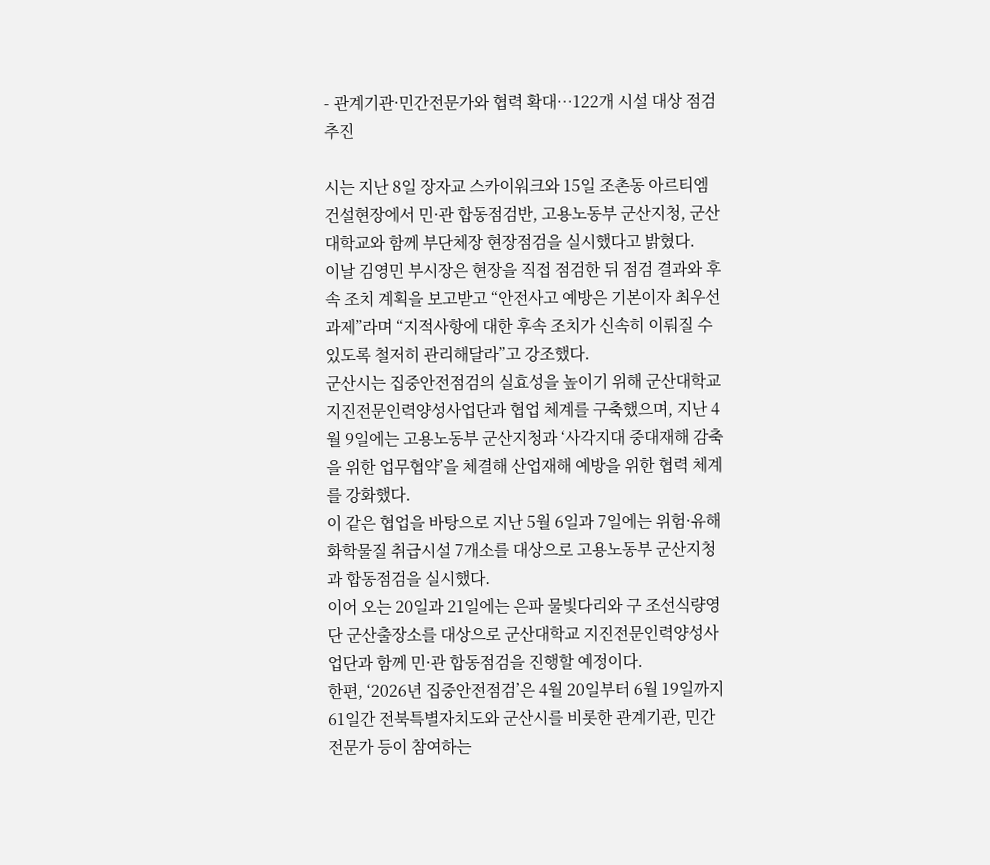- 관계기관·민간전문가와 협력 확대…122개 시설 대상 점검 추진

시는 지난 8일 장자교 스카이워크와 15일 조촌동 아르티엠 건설현장에서 민·관 합동점검반, 고용노동부 군산지청, 군산대학교와 함께 부단체장 현장점검을 실시했다고 밝혔다.
이날 김영민 부시장은 현장을 직접 점검한 뒤 점검 결과와 후속 조치 계획을 보고받고 “안전사고 예방은 기본이자 최우선 과제”라며 “지적사항에 대한 후속 조치가 신속히 이뤄질 수 있도록 철저히 관리해달라”고 강조했다.
군산시는 집중안전점검의 실효성을 높이기 위해 군산대학교 지진전문인력양성사업단과 협업 체계를 구축했으며, 지난 4월 9일에는 고용노동부 군산지청과 ‘사각지대 중대재해 감축을 위한 업무협약’을 체결해 산업재해 예방을 위한 협력 체계를 강화했다.
이 같은 협업을 바탕으로 지난 5월 6일과 7일에는 위험·유해화학물질 취급시설 7개소를 대상으로 고용노동부 군산지청과 합동점검을 실시했다.
이어 오는 20일과 21일에는 은파 물빛다리와 구 조선식량영단 군산출장소를 대상으로 군산대학교 지진전문인력양성사업단과 함께 민·관 합동점검을 진행할 예정이다.
한편, ‘2026년 집중안전점검’은 4월 20일부터 6월 19일까지 61일간 전북특별자치도와 군산시를 비롯한 관계기관, 민간전문가 등이 참여하는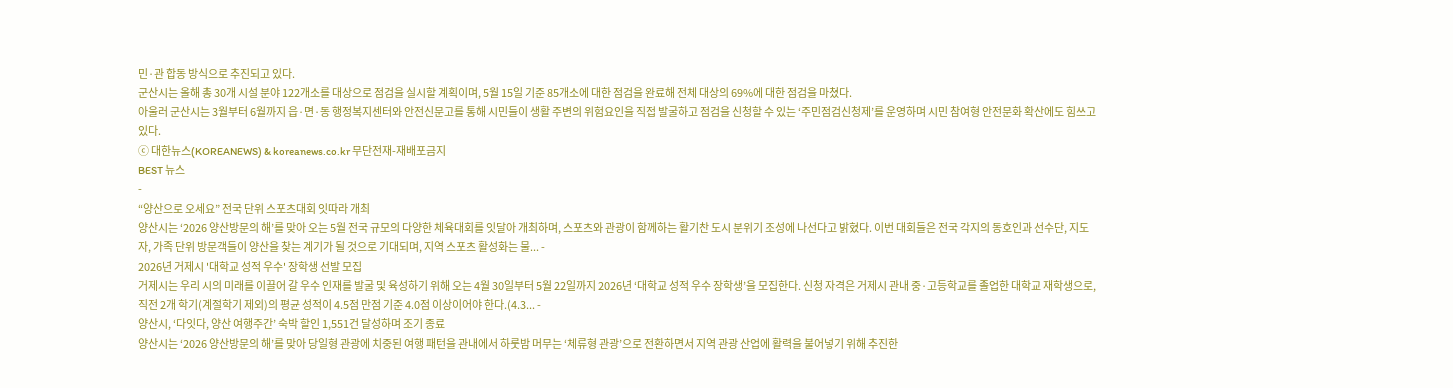민·관 합동 방식으로 추진되고 있다.
군산시는 올해 총 30개 시설 분야 122개소를 대상으로 점검을 실시할 계획이며, 5월 15일 기준 85개소에 대한 점검을 완료해 전체 대상의 69%에 대한 점검을 마쳤다.
아울러 군산시는 3월부터 6월까지 읍·면·동 행정복지센터와 안전신문고를 통해 시민들이 생활 주변의 위험요인을 직접 발굴하고 점검을 신청할 수 있는 ‘주민점검신청제’를 운영하며 시민 참여형 안전문화 확산에도 힘쓰고 있다.
ⓒ 대한뉴스(KOREANEWS) & koreanews.co.kr 무단전재-재배포금지
BEST 뉴스
-
“양산으로 오세요” 전국 단위 스포츠대회 잇따라 개최
양산시는 ‘2026 양산방문의 해’를 맞아 오는 5월 전국 규모의 다양한 체육대회를 잇달아 개최하며, 스포츠와 관광이 함께하는 활기찬 도시 분위기 조성에 나선다고 밝혔다. 이번 대회들은 전국 각지의 동호인과 선수단, 지도자, 가족 단위 방문객들이 양산을 찾는 계기가 될 것으로 기대되며, 지역 스포츠 활성화는 물... -
2026년 거제시 '대학교 성적 우수' 장학생 선발 모집
거제시는 우리 시의 미래를 이끌어 갈 우수 인재를 발굴 및 육성하기 위해 오는 4월 30일부터 5월 22일까지 2026년 ‘대학교 성적 우수 장학생’을 모집한다. 신청 자격은 거제시 관내 중·고등학교를 졸업한 대학교 재학생으로, 직전 2개 학기(계절학기 제외)의 평균 성적이 4.5점 만점 기준 4.0점 이상이어야 한다.(4.3... -
양산시, ‘다잇다, 양산 여행주간’ 숙박 할인 1,551건 달성하며 조기 종료
양산시는 ‘2026 양산방문의 해’를 맞아 당일형 관광에 치중된 여행 패턴을 관내에서 하룻밤 머무는 ‘체류형 관광’으로 전환하면서 지역 관광 산업에 활력을 불어넣기 위해 추진한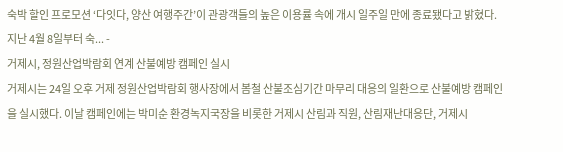숙박 할인 프로모션 ‘다잇다, 양산 여행주간’이 관광객들의 높은 이용률 속에 개시 일주일 만에 종료됐다고 밝혔다. 지난 4월 8일부터 숙... -
거제시, 정원산업박람회 연계 산불예방 캠페인 실시
거제시는 24일 오후 거제 정원산업박람회 행사장에서 봄철 산불조심기간 마무리 대응의 일환으로 산불예방 캠페인을 실시했다. 이날 캠페인에는 박미순 환경녹지국장을 비롯한 거제시 산림과 직원, 산림재난대응단, 거제시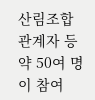산림조합 관계자 등 약 50여 명이 참여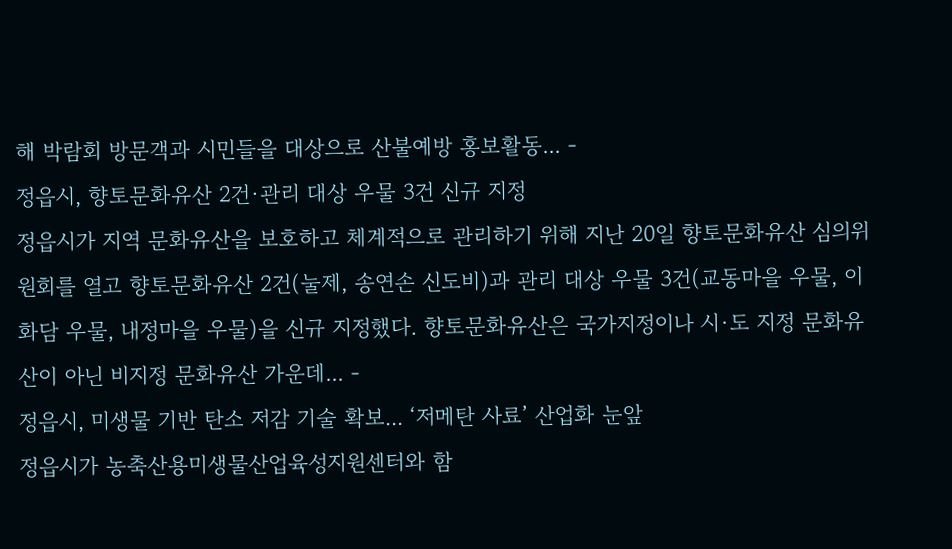해 박람회 방문객과 시민들을 대상으로 산불예방 홍보활동... -
정읍시, 향토문화유산 2건·관리 대상 우물 3건 신규 지정
정읍시가 지역 문화유산을 보호하고 체계적으로 관리하기 위해 지난 20일 향토문화유산 심의위원회를 열고 향토문화유산 2건(눌제, 송연손 신도비)과 관리 대상 우물 3건(교동마을 우물, 이화담 우물, 내정마을 우물)을 신규 지정했다. 향토문화유산은 국가지정이나 시·도 지정 문화유산이 아닌 비지정 문화유산 가운데... -
정읍시, 미생물 기반 탄소 저감 기술 확보... ‘저메탄 사료’ 산업화 눈앞
정읍시가 농축산용미생물산업육성지원센터와 함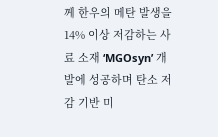께 한우의 메탄 발생을 14% 이상 저감하는 사료 소재 ‘MGOsyn’ 개발에 성공하며 탄소 저감 기반 미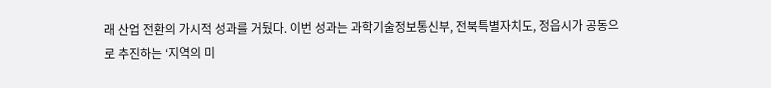래 산업 전환의 가시적 성과를 거뒀다. 이번 성과는 과학기술정보통신부, 전북특별자치도, 정읍시가 공동으로 추진하는 ‘지역의 미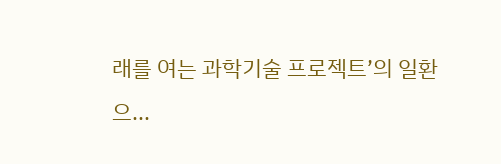래를 여는 과학기술 프로젝트’의 일환으...